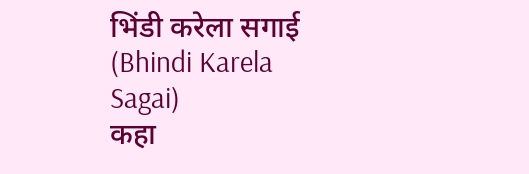भिंडी करेला सगाई (Bhindi Karela Sagai)
कहा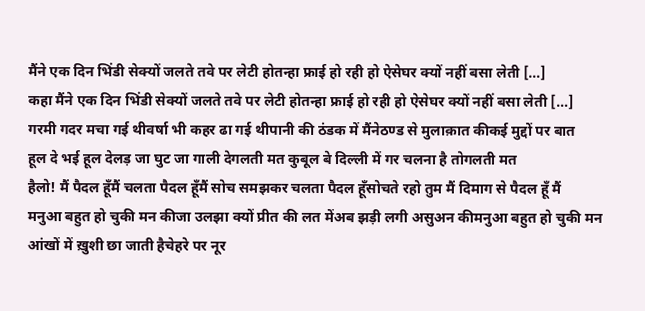मैंने एक दिन भिंडी सेक्यों जलते तवे पर लेटी होतन्हा फ्राई हो रही हो ऐसेघर क्यों नहीं बसा लेती […]
कहा मैंने एक दिन भिंडी सेक्यों जलते तवे पर लेटी होतन्हा फ्राई हो रही हो ऐसेघर क्यों नहीं बसा लेती […]
गरमी गदर मचा गई थीवर्षा भी कहर ढा गई थीपानी की ठंडक में मैंनेठण्ड से मुलाक़ात कीकई मुद्दों पर बात
हूल दे भई हूल देलड़ जा घुट जा गाली देगलती मत कुबूल बे दिल्ली में गर चलना है तोगलती मत
हैलो! मैं पैदल हूँमैं चलता पैदल हूँमैं सोच समझकर चलता पैदल हूँसोचते रहो तुम मैं दिमाग से पैदल हूँ मैं
मनुआ बहुत हो चुकी मन कीजा उलझा क्यों प्रीत की लत मेंअब झड़ी लगी असुअन कीमनुआ बहुत हो चुकी मन
आंखों में ख़ुशी छा जाती हैचेहरे पर नूर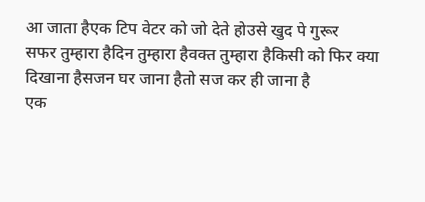आ जाता हैएक टिप वेटर को जो देते होउसे खुद पे गुरूर
सफर तुम्हारा हैदिन तुम्हारा हैवक्त तुम्हारा हैकिसी को फिर क्या दिखाना हैसजन घर जाना हैतो सज कर ही जाना है
एक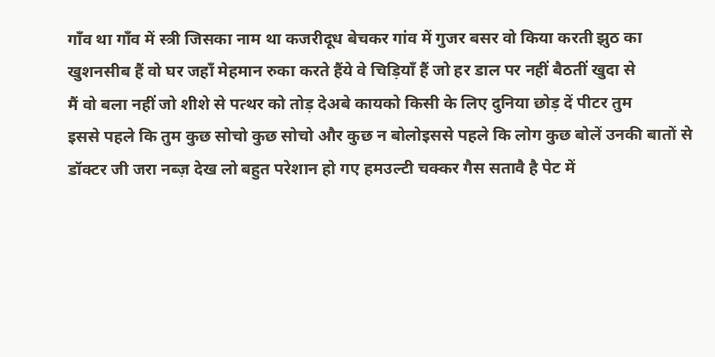गाँव था गाँव में स्त्री जिसका नाम था कजरीदूध बेचकर गांव में गुजर बसर वो किया करती झुठ का
खुशनसीब हैं वो घर जहाँ मेहमान रुका करते हैंये वे चिड़ियाँ हैं जो हर डाल पर नहीं बैठतीं खुदा से
मैं वो बला नहीं जो शीशे से पत्थर को तोड़ देअबे कायको किसी के लिए दुनिया छोड़ दें पीटर तुम
इससे पहले कि तुम कुछ सोचो कुछ सोचो और कुछ न बोलोइससे पहले कि लोग कुछ बोलें उनकी बातों से
डॉक्टर जी जरा नब्ज़ देख लो बहुत परेशान हो गए हमउल्टी चक्कर गैस सतावै है पेट में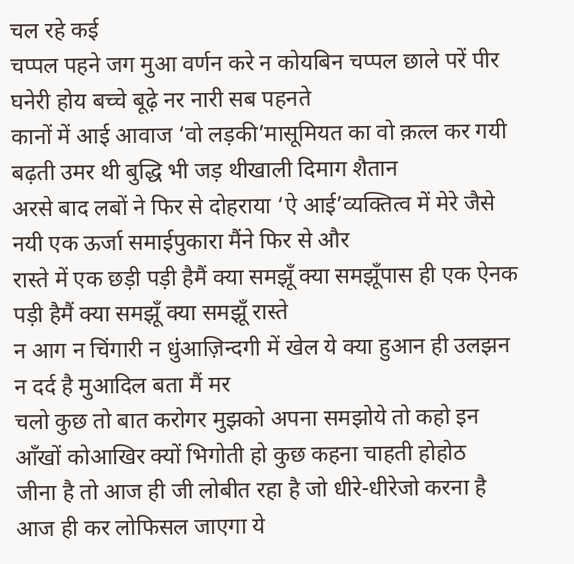चल रहे कई
चप्पल पहने जग मुआ वर्णन करे न कोयबिन चप्पल छाले परें पीर घनेरी होय बच्चे बूढ़े नर नारी सब पहनते
कानों में आई आवाज ‘वो लड़की’मासूमियत का वो क़त्ल कर गयी बढ़ती उमर थी बुद्धि भी जड़ थीखाली दिमाग शैतान
अरसे बाद लबों ने फिर से दोहराया ‘ऐ आई’व्यक्तित्व में मेरे जैसे नयी एक ऊर्जा समाईपुकारा मैंने फिर से और
रास्ते में एक छड़ी पड़ी हैमैं क्या समझूँ क्या समझूँपास ही एक ऐनक पड़ी हैमैं क्या समझूँ क्या समझूँ रास्ते
न आग न चिंगारी न धुंआज़िन्दगी में खेल ये क्या हुआन ही उलझन न दर्द है मुआदिल बता मैं मर
चलो कुछ तो बात करोगर मुझको अपना समझोये तो कहो इन आँखों कोआखिर क्यों भिगोती हो कुछ कहना चाहती होहोठ
जीना है तो आज ही जी लोबीत रहा है जो धीरे-धीरेजो करना है आज ही कर लोफिसल जाएगा ये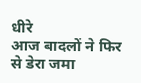धीरे
आज बादलों ने फिर से डेरा जमा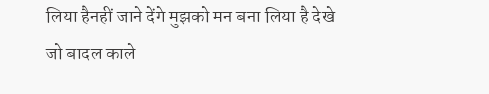लिया हैनहीं जाने देंगे मुझको मन बना लिया है देखे जो बादल काले